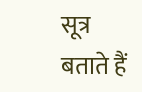सूत्र बताते हैं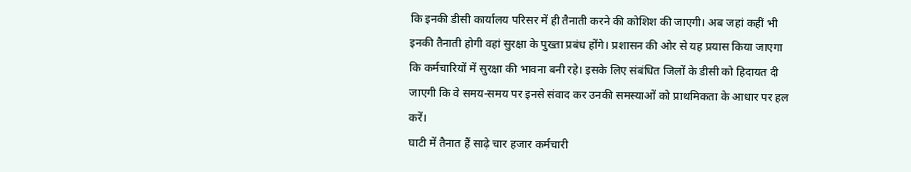कि इनकी डीसी कार्यालय परिसर में ही तैनाती करने की कोशिश की जाएगी। अब जहां कहीं भी इनकी तैनाती होगी वहां सुरक्षा के पुख्ता प्रबंध होंगे। प्रशासन की ओर से यह प्रयास किया जाएगा कि कर्मचारियों में सुरक्षा की भावना बनी रहे। इसके लिए संबंधित जिलों के डीसी को हिदायत दी जाएगी कि वे समय-समय पर इनसे संवाद कर उनकी समस्याओं को प्राथमिकता के आधार पर हल करें।
घाटी में तैनात हैं साढ़े चार हजार कर्मचारी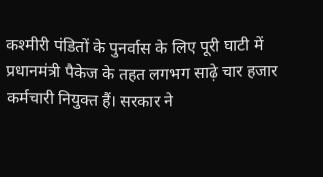कश्मीरी पंडितों के पुनर्वास के लिए पूरी घाटी में प्रधानमंत्री पैकेज के तहत लगभग साढ़े चार हजार कर्मचारी नियुक्त हैं। सरकार ने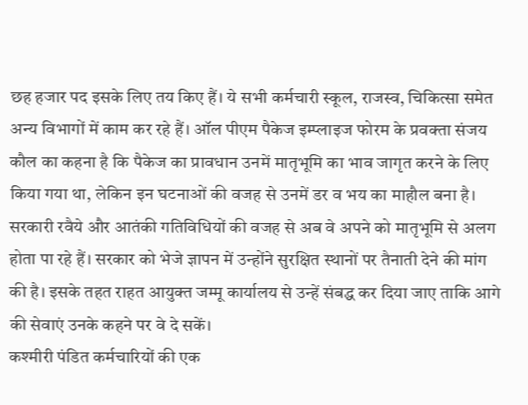छह हजार पद इसके लिए तय किए हैं। ये सभी कर्मचारी स्कूल, राजस्व, चिकित्सा समेत अन्य विभागों में काम कर रहे हैं। ऑल पीएम पैकेज इम्प्लाइज फोरम के प्रवक्ता संजय कौल का कहना है कि पैकेज का प्रावधान उनमें मातृभूमि का भाव जागृत करने के लिए किया गया था, लेकिन इन घटनाओं की वजह से उनमें डर व भय का माहौल बना है। सरकारी रवैये और आतंकी गतिविधियों की वजह से अब वे अपने को मातृभूमि से अलग होता पा रहे हैं। सरकार को भेजे ज्ञापन में उन्होंने सुरक्षित स्थानों पर तैनाती देने की मांग की है। इसके तहत राहत आयुक्त जम्मू कार्यालय से उन्हें संबद्ध कर दिया जाए ताकि आगे की सेवाएं उनके कहने पर वे दे सकें।
कश्मीरी पंडित कर्मचारियों की एक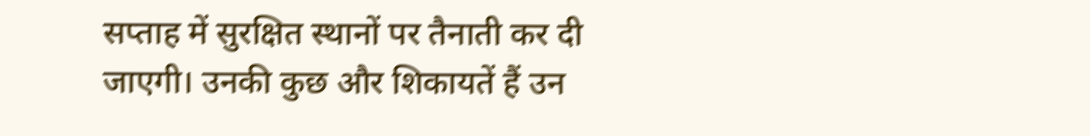सप्ताह में सुरक्षित स्थानों पर तैनाती कर दी जाएगी। उनकी कुछ और शिकायतें हैं उन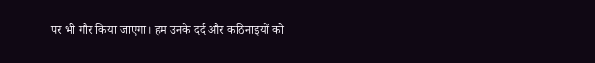पर भी गौर किया जाएगा। हम उनके दर्द और कठिनाइयों को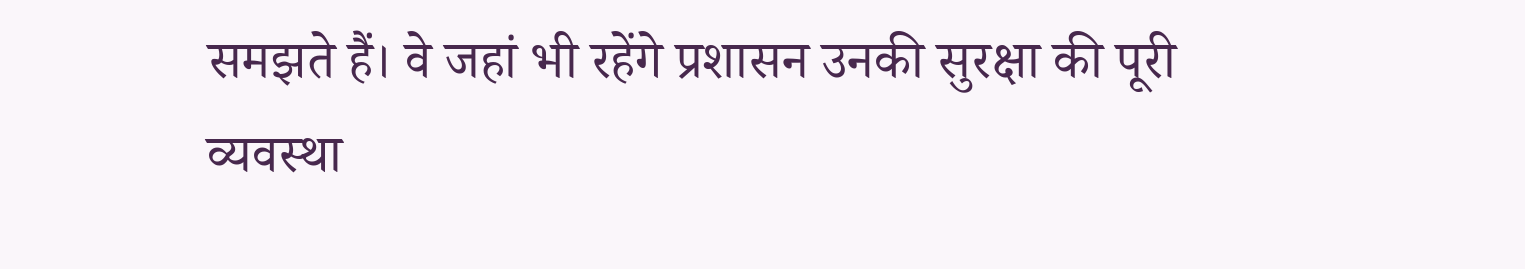समझते हैं। वे जहां भी रहेंगे प्रशासन उनकी सुरक्षा की पूरी व्यवस्था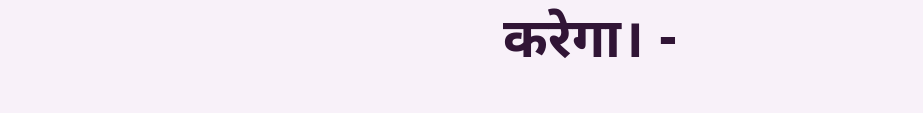करेगा। -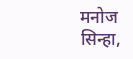मनोज सिन्हा,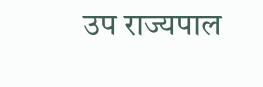उप राज्यपाल